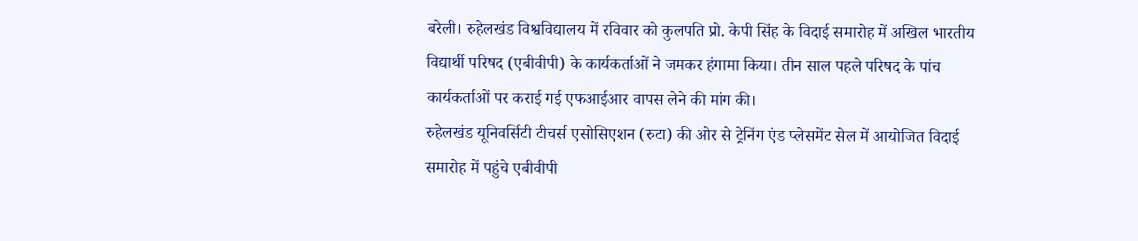बरेली। रुहेलखंड विश्वविद्यालय में रविवार को कुलपति प्रो. केपी सिंह के विदाई समारोह में अखिल भारतीय विद्यार्थी परिषद (एबीवीपी) के कार्यकर्ताओं ने जमकर हंगामा किया। तीन साल पहले परिषद के पांच कार्यकर्ताओं पर कराई गई एफआईआर वापस लेने की मांग की।
रुहेलखंड यूनिवर्सिटी टीचर्स एसोसिएशन (रुटा) की ओर से ट्रेनिंग एंड प्लेसमेंट सेल में आयोजित विदाई समारोह में पहुंचे एबीवीपी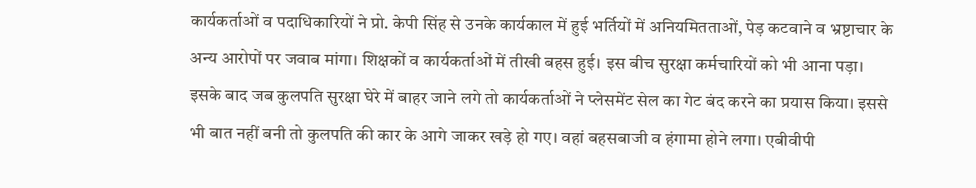कार्यकर्ताओं व पदाधिकारियों ने प्रो. केपी सिंह से उनके कार्यकाल में हुई भर्तियों में अनियमितताओं, पेड़ कटवाने व भ्रष्टाचार के अन्य आरोपों पर जवाब मांगा। शिक्षकों व कार्यकर्ताओं में तीखी बहस हुई। इस बीच सुरक्षा कर्मचारियों को भी आना पड़ा।
इसके बाद जब कुलपति सुरक्षा घेरे में बाहर जाने लगे तो कार्यकर्ताओं ने प्लेसमेंट सेल का गेट बंद करने का प्रयास किया। इससे भी बात नहीं बनी तो कुलपति की कार के आगे जाकर खड़े हो गए। वहां बहसबाजी व हंगामा होने लगा। एबीवीपी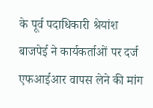के पूर्व पदाधिकारी श्रेयांश बाजपेई ने कार्यकर्ताओं पर दर्ज एफआईआर वापस लेने की मांग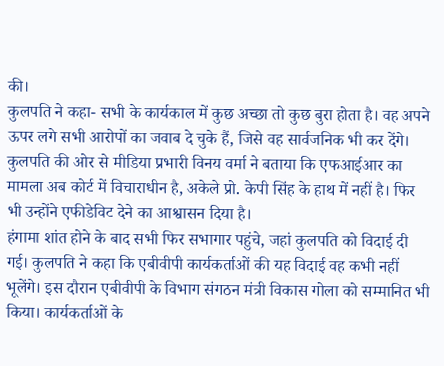की।
कुलपति ने कहा- सभी के कार्यकाल में कुछ अच्छा तो कुछ बुरा होता है। वह अपने ऊपर लगे सभी आरोपों का जवाब दे चुके हैं, जिसे वह सार्वजनिक भी कर देंगे। कुलपति की ओर से मीडिया प्रभारी विनय वर्मा ने बताया कि एफआईआर का मामला अब कोर्ट में विचाराधीन है, अकेले प्रो. केपी सिंह के हाथ में नहीं है। फिर भी उन्होंने एफीडेविट देने का आश्वासन दिया है।
हंगामा शांत होने के बाद सभी फिर सभागार पहुंचे, जहां कुलपति को विदाई दी गई। कुलपति ने कहा कि एबीवीपी कार्यकर्ताओं की यह विदाई वह कभी नहीं भूलेंगे। इस दौरान एबीवीपी के विभाग संगठन मंत्री विकास गोला को सम्मानित भी किया। कार्यकर्ताओं के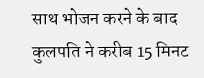साथ भोजन करने के बाद कुलपति ने करीब 15 मिनट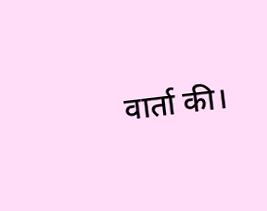वार्ता की।